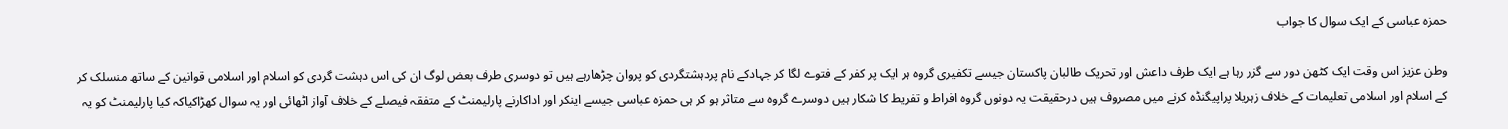حمزہ عباسی کے ایک سوال کا جواب

وطن عزیز اس وقت ایک کٹھن دور سے گزر رہا ہے ایک طرف داعش اور تحریک طالبان پاکستان جیسے تکفیری گروہ ہر ایک پر کفر کے فتوے لگا کر جہادکے نام پردہشتگردی کو پروان چڑھارہے ہیں تو دوسری طرف بعض لوگ ان کی اس دہشت گردی کو اسلام اور اسلامی قوانین کے ساتھ منسلک کر کے اسلام اور اسلامی تعلیمات کے خلاف زہریلا پراپیگنڈہ کرنے میں مصروف ہیں درحقیقت یہ دونوں گروہ افراط و تفریط کا شکار ہیں دوسرے گروہ سے متاثر ہو کر ہی حمزہ عباسی جیسے اینکر اور اداکارنے پارلیمنٹ کے متفقہ فیصلے کے خلاف آواز اٹھائی اور یہ سوال کھڑاکیاکہ کیا پارلیمنٹ کو یہ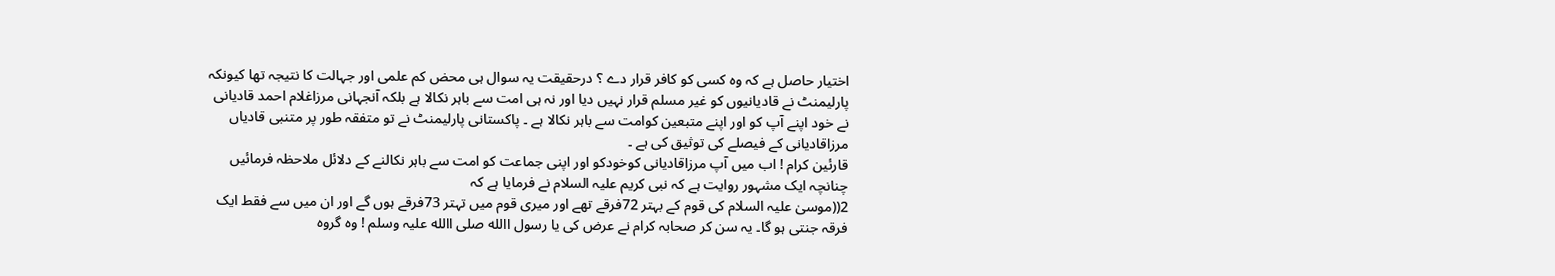اختیار حاصل ہے کہ وہ کسی کو کافر قرار دے ؟ درحقیقت یہ سوال ہی محض کم علمی اور جہالت کا نتیجہ تھا کیونکہ پارلیمنٹ نے قادیانیوں کو غیر مسلم قرار نہیں دیا اور نہ ہی امت سے باہر نکالا ہے بلکہ آنجہانی مرزاغلام احمد قادیانی نے خود اپنے آپ کو اور اپنے متبعین کوامت سے باہر نکالا ہے ۔ پاکستانی پارلیمنٹ نے تو متفقہ طور پر متنبی قادیاں مرزاقادیانی کے فیصلے کی توثیق کی ہے ۔
قارئین کرام ! اب میں آپ مرزاقادیانی کوخودکو اور اپنی جماعت کو امت سے باہر نکالنے کے دلائل ملاحظہ فرمائیں چنانچہ ایک مشہور روایت ہے کہ نبی کریم علیہ السلام نے فرمایا ہے کہ
2((موسیٰ علیہ السلام کی قوم کے بہتر 72فرقے تھے اور میری قوم میں تہتر 73فرقے ہوں گے اور ان میں سے فقط ایک فرقہ جنتی ہو گا۔ یہ سن کر صحابہ کرام نے عرض کی یا رسول االله صلی االله علیہ وسلم ! وہ گروہ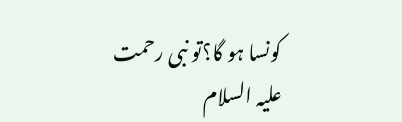کونسا ہو گا؟تو نبی رحمت علیہ السلام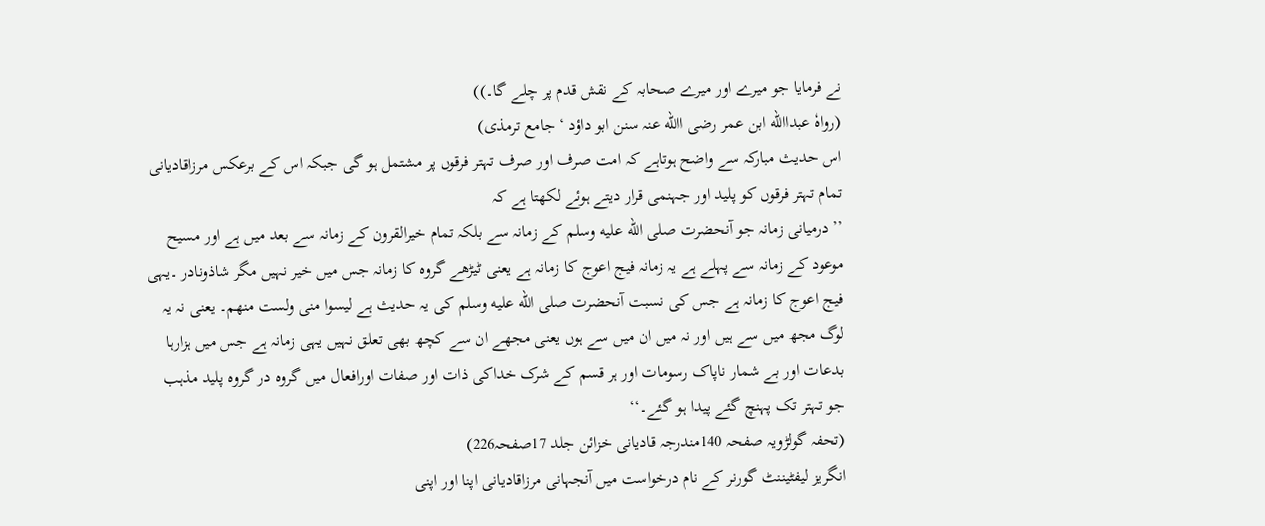نے فرمایا جو میرے اور میرے صحابہ کے نقش قدم پر چلے گا۔))
(رواہٗ عبداالله ابن عمر رضی االله عنہ سنن ابو داؤد ‘ جامع ترمذی)
اس حدیث مبارکہ سے واضح ہوتاہے کہ امت صرف اور صرف تہتر فرقوں پر مشتمل ہو گی جبکہ اس کے برعکس مرزاقادیانی تمام تہتر فرقوں کو پلید اور جہنمی قرار دیتے ہوئے لکھتا ہے کہ
’’درمیانی زمانہ جو آنحضرت صلى الله عليه وسلم کے زمانہ سے بلکہ تمام خیرالقرون کے زمانہ سے بعد میں ہے اور مسیح موعود کے زمانہ سے پہلے ہے یہ زمانہ فیج اعوج کا زمانہ ہے یعنی ٹیڑھے گروہ کا زمانہ جس میں خیر نہیں مگر شاذونادر ۔یہی فیج اعوج کا زمانہ ہے جس کی نسبت آنحضرت صلى الله عليه وسلم کی یہ حدیث ہے لیسوا منی ولست منھم۔ یعنی نہ یہ لوگ مجھ میں سے ہیں اور نہ میں ان میں سے ہوں یعنی مجھے ان سے کچھ بھی تعلق نہیں یہی زمانہ ہے جس میں ہزارہا بدعات اور بے شمار ناپاک رسومات اور ہر قسم کے شرک خداکی ذات اور صفات اورافعال میں گروہ در گروہ پلید مذہب جو تہتر تک پہنچ گئے پیدا ہو گئے۔‘‘
(تحفہ گولڑویہ صفحہ 140مندرجہ قادیانی خزائن جلد 17صفحہ226)
انگریز لیفٹیننٹ گورنر کے نام درخواست میں آنجہانی مرزاقادیانی اپنا اور اپنی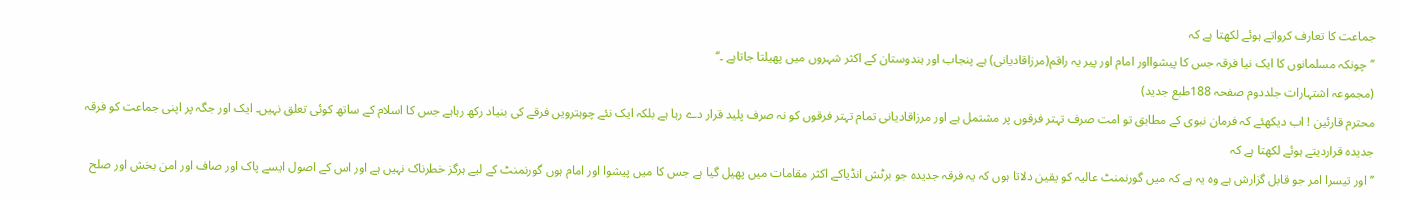جماعت کا تعارف کرواتے ہوئے لکھتا ہے کہ
’’چونکہ مسلمانوں کا ایک نیا فرقہ جس کا پیشوااور امام اور پیر یہ راقم(مرزاقادیانی) ہے پنجاب اور ہندوستان کے اکثر شہروں میں پھیلتا جاتاہے ۔‘‘
(مجموعہ اشتہارات جلددوم صفحہ 188طبع جدید)
محترم قارئین ! اب دیکھئے کہ فرمان نبوی کے مطابق تو امت صرف تہتر فرقوں پر مشتمل ہے اور مرزاقادیانی تمام تہتر فرقوں کو نہ صرف پلید قرار دے رہا ہے بلکہ ایک نئے چوہترویں فرقے کی بنیاد رکھ رہاہے جس کا اسلام کے ساتھ کوئی تعلق نہیں۔ ایک اور جگہ پر اپنی جماعت کو فرقہ جدیدہ قراردیتے ہوئے لکھتا ہے کہ
’’اور تیسرا امر جو قابل گزارش ہے وہ یہ ہے کہ میں گورنمنٹ عالیہ کو یقین دلاتا ہوں کہ یہ فرقہ جدیدہ جو برٹش انڈیاکے اکثر مقامات میں پھیل گیا ہے جس کا میں پیشوا اور امام ہوں گورنمنٹ کے لیے ہرگز خطرناک نہیں ہے اور اس کے اصول ایسے پاک اور صاف اور امن بخش اور صلح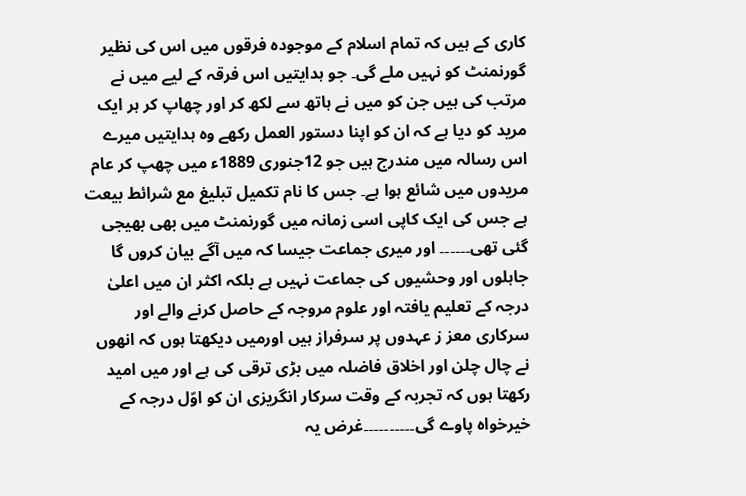کاری کے ہیں کہ تمام اسلام کے موجودہ فرقوں میں اس کی نظیر گورنمنٹ کو نہیں ملے گی۔ جو ہدایتیں اس فرقہ کے لیے میں نے مرتب کی ہیں جن کو میں نے ہاتھ سے لکھ کر اور چھاپ کر ہر ایک مرید کو دیا ہے کہ ان کو اپنا دستور العمل رکھے وہ ہدایتیں میرے اس رسالہ میں مندرج ہیں جو 12جنوری 1889ء میں چھپ کر عام مریدوں میں شائع ہوا ہے۔ جس کا نام تکمیل تبلیغ مع شرائط بیعت ہے جس کی ایک کاپی اسی زمانہ میں گورنمنٹ میں بھی بھیجی گئی تھی۔۔۔۔۔۔ اور میری جماعت جیسا کہ میں آگے بیان کروں گا جاہلوں اور وحشیوں کی جماعت نہیں ہے بلکہ اکثر ان میں اعلیٰ درجہ کے تعلیم یافتہ اور علوم مروجہ کے حاصل کرنے والے اور سرکاری معز ز عہدوں پر سرفراز ہیں اورمیں دیکھتا ہوں کہ انھوں نے چال چلن اور اخلاق فاضلہ میں بڑی ترقی کی ہے اور میں امید رکھتا ہوں کہ تجربہ کے وقت سرکار انگریزی ان کو اوّل درجہ کے خیرخواہ پاوے گی۔۔۔۔۔۔۔۔۔۔غرض یہ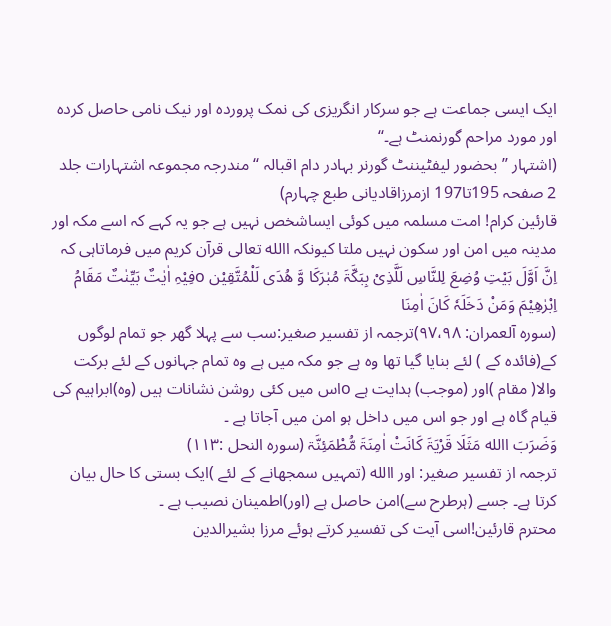ایک ایسی جماعت ہے جو سرکار انگریزی کی نمک پروردہ اور نیک نامی حاصل کردہ اور مورد مراحم گورنمنٹ ہے۔‘‘
(اشتہار ’’بحضور لیفٹیننٹ گورنر بہادر دام اقبالہ ‘‘ مندرجہ مجموعہ اشتہارات جلد 2 صفحہ 195تا197 ازمرزاقادیانی طبع چہارم)
قارئین کرام! امت مسلمہ میں کوئی ایساشخص نہیں ہے جو یہ کہے کہ اسے مکہ اور مدینہ میں امن اور سکون نہیں ملتا کیونکہ االله تعالی قرآن کریم میں فرماتاہی کہ
اِنَّ اَوَّلَ بَیْتِ وُضِعَ لِلنَّاسِ لَلَّذِیْ بِبَکَّۃَ مُبٰرَکَا وَّ ھُدَی لَلْمُتَّقِیْن oفِیْہِ اٰیٰتٌ بَیِّنٰتٌ مَقَامُ اِبْرٰھِیْمَ وَمَنْ دَخَلَہٗ کَانَ اٰمِنَا
(سورہ آلعمران: ۹۷،۹۸)ترجمہ از تفسیر صغیر:سب سے پہلا گھر جو تمام لوگوں کے(فائدہ کے ) لئے بنایا گیا تھا وہ ہے جو مکہ میں ہے وہ تمام جہانوں کے لئے برکت والا( مقام )اور (موجب) ہدایت ہے oاس میں کئی روشن نشانات ہیں (وہ)ابراہیم کی قیام گاہ ہے اور جو اس میں داخل ہو امن میں آجاتا ہے ۔
وَضَرَبَ االله مَثَلَا قَرْیَۃَ کَانَتْ اٰمِنَۃَ مُّطْمَئِنَّۃ (سورہ النحل :۱۱۳)
ترجمہ از تفسیر صغیر: اور االله (تمہیں سمجھانے کے لئے )ایک بستی کا حال بیان کرتا ہے۔ جسے (ہرطرح سے)امن حاصل ہے (اور)اطمینان نصیب ہے ۔
محترم قارئین!اسی آیت کی تفسیر کرتے ہوئے مرزا بشیرالدین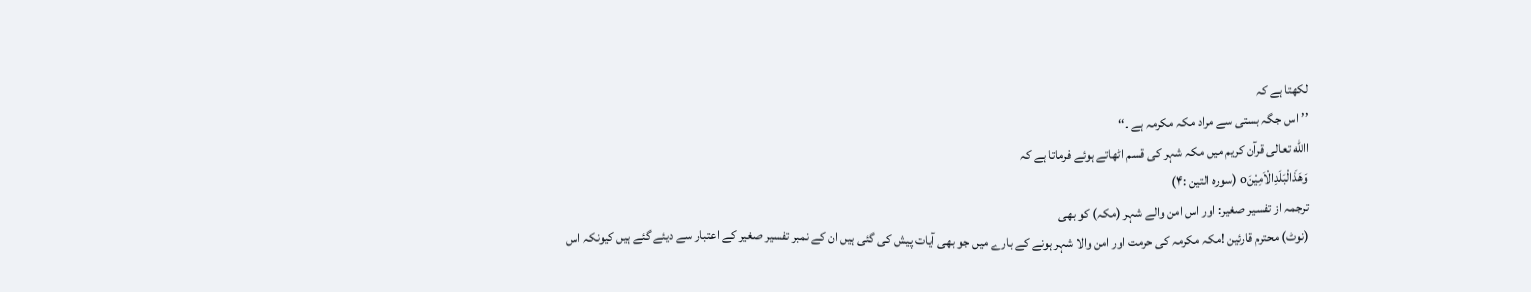لکھتا ہے کہ
’’اس جگہ بستی سے مراد مکہ مکرمہ ہے ۔‘‘
االله تعالی قرآن کریم میں مکہ شہر کی قسم اٹھاتے ہوئے فرماتا ہے کہ
وَھَذَالْبَلَدِالْاَمِیْنَo (سورہ التین :۴)
ترجمہ از تفسیر صغیر: اور اس امن والے شہر (مکہ) کو بھی
(نوٹ) محترم قارئین !مکہ مکرمہ کی حرمت اور امن والا شہر ہونے کے بارے میں جو بھی آیات پیش کی گئی ہیں ان کے نمبر تفسیر صغیر کے اعتبار سے دیئے گئے ہیں کیونکہ اس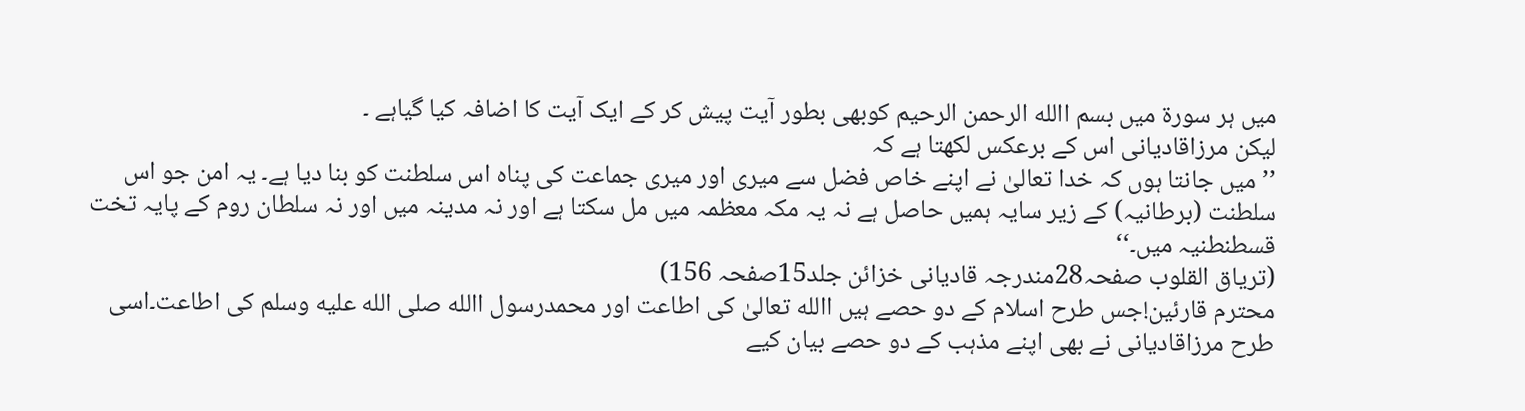میں ہر سورۃ میں بسم االله الرحمن الرحیم کوبھی بطور آیت پیش کر کے ایک آیت کا اضافہ کیا گیاہے ۔
لیکن مرزاقادیانی اس کے برعکس لکھتا ہے کہ
’’ میں جانتا ہوں کہ خدا تعالیٰ نے اپنے خاص فضل سے میری اور میری جماعت کی پناہ اس سلطنت کو بنا دیا ہے۔ یہ امن جو اس سلطنت (برطانیہ) کے زیر سایہ ہمیں حاصل ہے نہ یہ مکہ معظمہ میں مل سکتا ہے اور نہ مدینہ میں اور نہ سلطان روم کے پایہ تخت قسطنطنیہ میں۔‘‘
(تریاق القلوب صفحہ28مندرجہ قادیانی خزائن جلد15صفحہ 156)
محترم قارئین!جس طرح اسلام کے دو حصے ہیں االله تعالیٰ کی اطاعت اور محمدرسول االله صلى الله عليه وسلم کی اطاعت۔اسی طرح مرزاقادیانی نے بھی اپنے مذہب کے دو حصے بیان کیے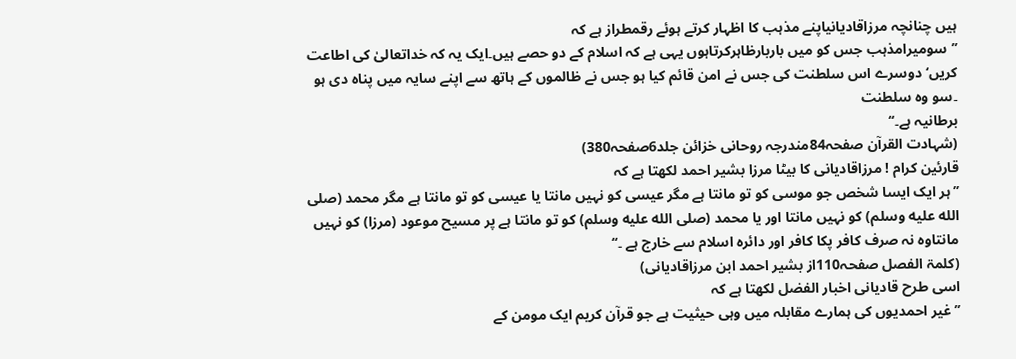ہیں چنانچہ مرزاقادیانیاپنے مذہب کا اظہار کرتے ہوئے رقمطراز ہے کہ
’’سومیرامذہب جس کو میں باربارظاہرکرتاہوں یہی ہے کہ اسلام کے دو حصے ہیں۔ایک یہ کہ خداتعالیٰ کی اطاعت کریں‘دوسرے اس سلطنت کی جس نے امن قائم کیا ہو جس نے ظالموں کے ہاتھ سے اپنے سایہ میں پناہ دی ہو ۔سو وہ سلطنت
برطانیہ ہے۔‘‘
(شہادت القرآن صفحہ84مندرجہ روحانی خزائن جلد6صفحہ380)
قارئین کرام ! مرزاقادیانی کا بیٹا مرزا بشیر احمد لکھتا ہے کہ
’’ہر ایک ایسا شخص جو موسی کو تو مانتا ہے مگر عیسی کو نہیں مانتا یا عیسی کو تو مانتا ہے مگر محمد (صلى الله عليه وسلم) کو نہیں مانتا اور یا محمد (صلى الله عليه وسلم) کو تو مانتا ہے پر مسیح موعود (مرزا) کو نہیں مانتاوہ نہ صرف کافر پکا کافر اور دائرہ اسلام سے خارج ہے ۔‘‘
(کلمۃ الفصل صفحہ110از بشیر احمد ابن مرزاقادیانی)
اسی طرح قادیانی اخبار الفضل لکھتا ہے کہ
’’غیر احمدیوں کی ہمارے مقابلہ میں وہی حیثیت ہے جو قرآن کریم ایک مومن کے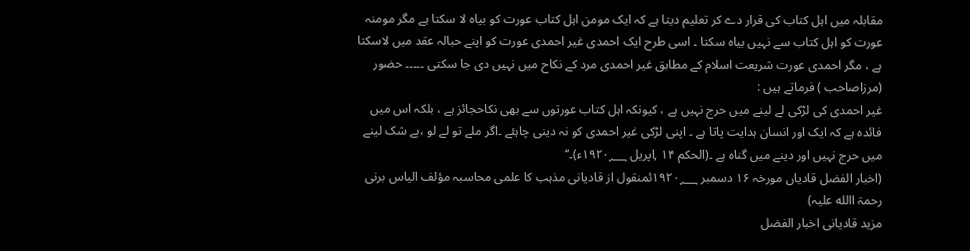مقابلہ میں اہل کتاب کی قرار دے کر تعلیم دیتا ہے کہ ایک مومن اہل کتاب عورت کو بیاہ لا سکتا ہے مگر مومنہ عورت کو اہل کتاب سے نہیں بیاہ سکتا ۔ اسی طرح ایک احمدی غیر احمدی عورت کو اپنے حبالہ عقد میں لاسکتا ہے ، مگر احمدی عورت شریعت اسلام کے مطابق غیر احمدی مرد کے نکاح میں نہیں دی جا سکتی ۔۔۔۔۔ حضور (مرزاصاحب ) فرماتے ہیں :
غیر احمدی کی لڑکی لے لینے میں حرج نہیں ہے ، کیونکہ اہل کتاب عورتوں سے بھی نکاحجائز ہے ، بلکہ اس میں فائدہ ہے کہ ایک اور انسان ہدایت پاتا ہے ۔ اپنی لڑکی غیر احمدی کو نہ دینی چاہئے ۔اگر ملے تو لے لو ،بے شک لینے میں حرج نہیں اور دینے میں گناہ ہے ۔(الحکم ۱۴ ,اپریل ۱۹۲۰؁ء)۔‘‘
(اخبار الفضل قادیاں مورخہ ۱۶ دسمبر ۱۹۲۰؁ئمنقول از قادیانی مذہب کا علمی محاسبہ مؤلف الیاس برنی رحمۃ االله علیہ)
مزید قادیانی اخبار الفضل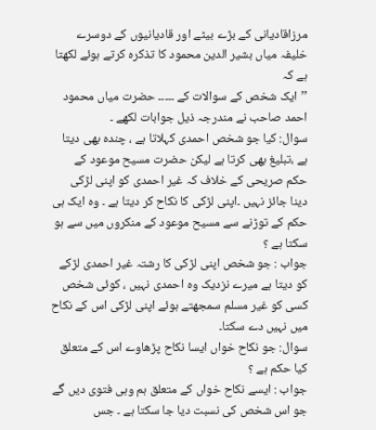مرزاقادیانی کے بڑے بیٹے اور قادیانیوں کے دوسرے خلیفہ میاں بشیر الدین محمود کا تذکرہ کرتے ہوئے لکھتا ہے کہ
’’ایک شخص کے سوالات کے ۔۔۔۔۔ حضرت میاں محمود احمد صاحب نے مندرجہ ذیل جوابات لکھے ۔
سوال: کیا جو شخص احمدی کہلاتا ہے ، چندہ بھی دیتا ہے ،تبلیغ بھی کرتا ہے لیکن حضرت مسیح موعود کے حکم صریحی کے خلاف کہ غیر احمدی کو اپنی لڑکی دینا جائز نہیں ۔اپنی لڑکی کا نکاح کر دیتا ہے ۔ وہ ایک ہی حکم کے توڑنے سے مسیح موعود کے منکروں میں سے ہو سکتا ہے ؟
جواب : جو شخص اپنی لڑکی کا رشتہ غیر احمدی لڑکے کو دیتا ہے میرے نزدیک وہ احمدی نہیں ، کوئی شخص کسی کو غیر مسلم سمجھتے ہوئے اپنی لڑکی اس کے نکاح میں نہیں دے سکتا۔
سوال: جو نکاح خواں ایسا نکاح پڑھاوے اس کے متعلق کیا حکم ہے ؟
جواب : ایسے نکاح خواں کے متعلق ہم وہی فتوی دیں گے جو اس شخص کی نسبت دیا جا سکتا ہے ۔ جس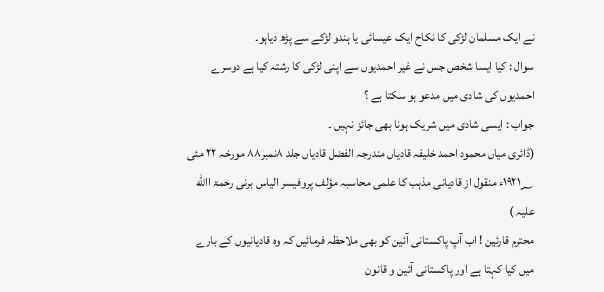نے ایک مسلمان لڑکی کا نکاح ایک عیسائی یا ہندو لڑکے سے پڑھ دیاہو۔
سوال : کیا ایسا شخص جس نے غیر احمدیوں سے اپنی لڑکی کا رشتہ کیا ہے دوسرے احمدیوں کی شادی میں مدعو ہو سکتا ہے ؟
جواب : ایسی شادی میں شریک ہونا بھی جائز نہیں ۔
(ڈائری میاں محمود احمد خلیفہ قادیاں مندرجہ الفضل قادیاں جلد ۸نمبر۸۸ مورخہ ۲۲ مئی ۱۹۲۱؁ء منقول از قادیانی مذہب کا علمی محاسبہ مؤلف پروفیسر الیاس برنی رحمۃ االله علیہ )
محترم قارئین ! اب آپ پاکستانی آئین کو بھی ملاحظہ فرمائیں کہ وہ قادیانیوں کے بارے میں کیا کہتا ہے اور پاکستانی آئین و قانون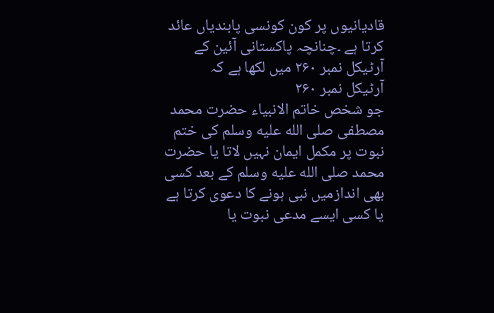قادیانیوں پر کون کونسی پابندیاں عائد کرتا ہے ۔چنانچہ پاکستانی آئین کے آرٹیکل نمبر ۲۶۰ میں لکھا ہے کہ
آرٹیکل نمبر ۲۶۰
جو شخص خاتم الانبیاء حضرت محمد مصطفی صلى الله عليه وسلم کی ختم نبوت پر مکمل ایمان نہیں لاتا یا حضرت محمد صلى الله عليه وسلم کے بعد کسی بھی اندازمیں نبی ہونے کا دعوی کرتا ہے یا کسی ایسے مدعی نبوت یا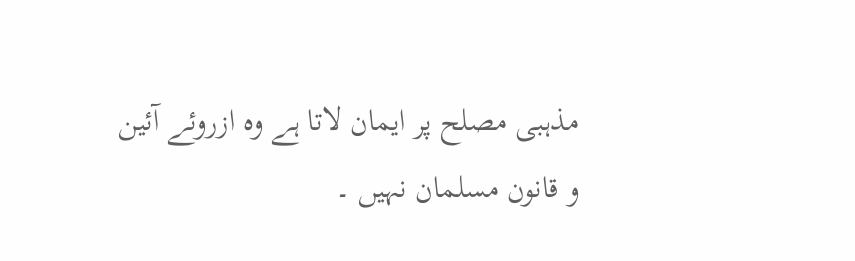مذہبی مصلح پر ایمان لاتا ہے وہ ازروئے آئین و قانون مسلمان نہیں ۔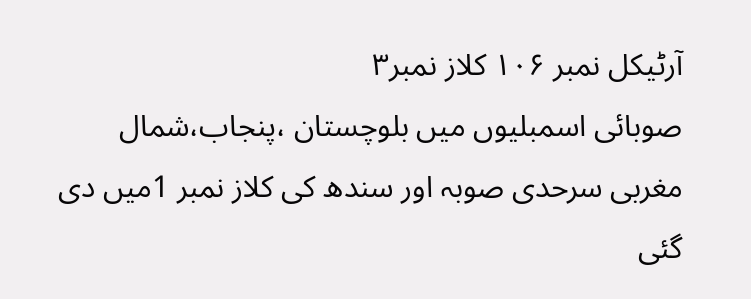آرٹیکل نمبر ۱۰۶ کلاز نمبر۳
صوبائی اسمبلیوں میں بلوچستان ،پنجاب،شمال مغربی سرحدی صوبہ اور سندھ کی کلاز نمبر 1میں دی گئی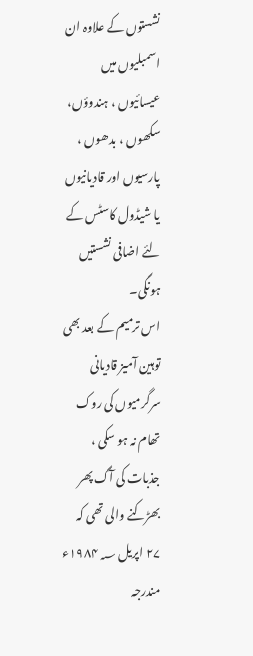نشستوں کے علاوہ ان اسمبلیوں میں عیسائیوں ، ہندوؤں، سکھوں ، بدھوں ، پارسیوں اور قادیانیوں یا شیڈول کاسٹس کے لئے اضافی نشستیں ہونگی۔
اس ترمیم کے بعد بھی توہین آمیز قادیانی سرگرمیوں کی روک تھام نہ ہو سکی ، جذبات کی آگ پھر بھڑکنے والی تھی کہ ۲۷ اپریل ۱۹۸۴؁ء مندرجہ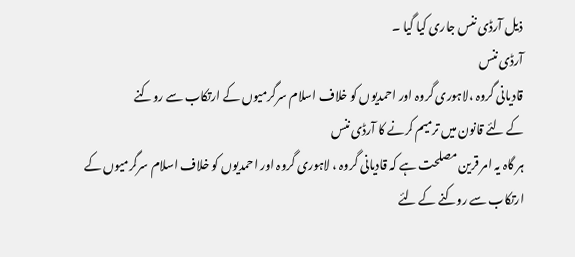ذیل آرڈی ننس جاری کیا گیا ۔
آرڈی ننس
قادیانی گروہ ،لاہوری گروہ اور احمدیوں کو خلاف اسلام سرگرمیوں کے ارتکاب سے روکنے
کے لئے قانون میں ترمیم کرنے کا آرڈی ننس
ہر گاہ یہ امر قرین مصلحت ہے کہ قادیانی گروہ ، لاہوری گروہ اور احمدیوں کو خلاف اسلام سرگرمیوں کے ارتکاب سے روکنے کے لئے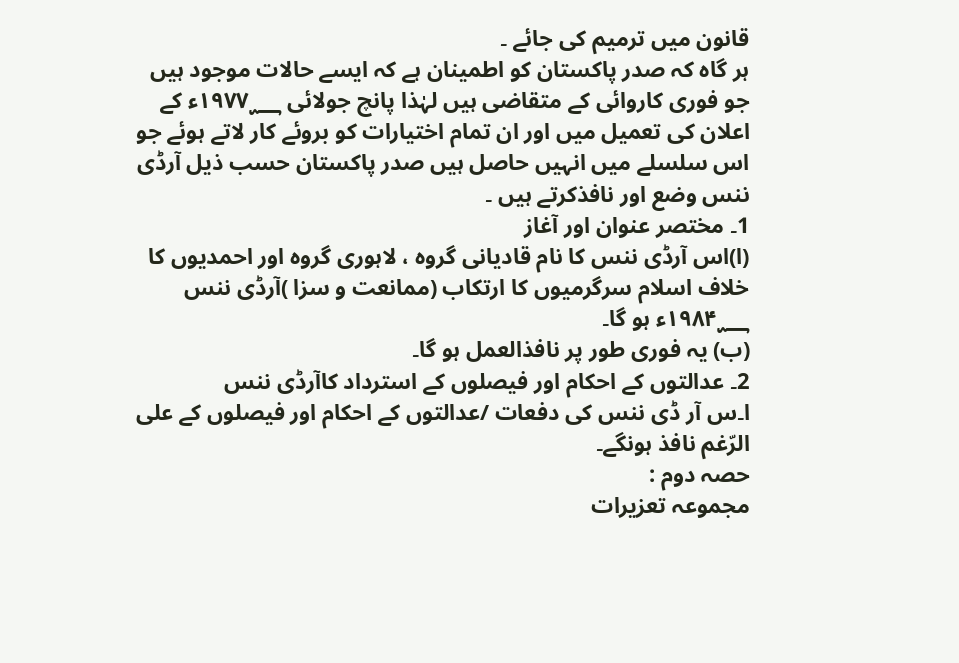قانون میں ترمیم کی جائے ۔
ہر گاہ کہ صدر پاکستان کو اطمینان ہے کہ ایسے حالات موجود ہیں جو فوری کاروائی کے متقاضی ہیں لہٰذا پانچ جولائی ۱۹۷۷؁ء کے اعلان کی تعمیل میں اور ان تمام اختیارات کو بروئے کار لاتے ہوئے جو اس سلسلے میں انہیں حاصل ہیں صدر پاکستان حسب ذیل آرڈی ننس وضع اور نافذکرتے ہیں ۔
1۔ مختصر عنوان اور آغاز
(ا)اس آرڈی ننس کا نام قادیانی گروہ ، لاہوری گروہ اور احمدیوں کا خلاف اسلام سرگرمیوں کا ارتکاب (ممانعت و سزا )آرڈی ننس ۱۹۸۴؁ء ہو گا۔
(ب) یہ فوری طور پر نافذالعمل ہو گا۔
2۔ عدالتوں کے احکام اور فیصلوں کے استرداد کاآرڈی ننس
ا۔س آر ڈی ننس کی دفعات /عدالتوں کے احکام اور فیصلوں کے علی الرّغم نافذ ہونگے۔
حصہ دوم :
مجموعہ تعزیرات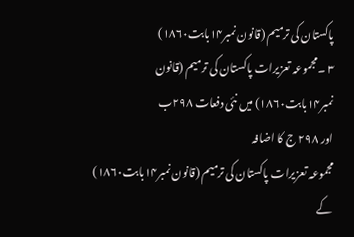پاکستان کی ترمیم (قانون نمبر۱۴بابت۱۸۶۰)
۳ ۔مجموعہ تعزیرات پاکستان کی ترمیم (قانون نمبر۱۴بابت۱۸۶۰) میں نئی دفعات ۲۹۸ب
اور ۲۹۸ ج کا اضافہ
مجموعہ تعزیرات پاکستان کی ترمیم (قانون نمبر۱۴بابت۱۸۶۰) کے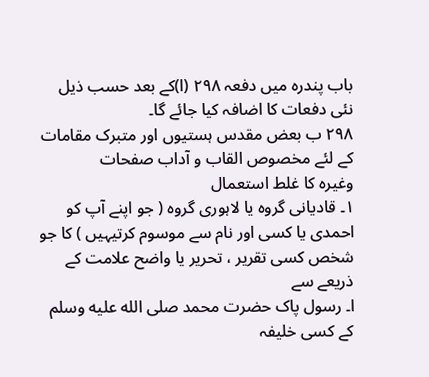باب پندرہ میں دفعہ ۲۹۸ (ا)کے بعد حسب ذیل نئی دفعات کا اضافہ کیا جائے گا۔
۲۹۸ ب بعض مقدس ہستیوں اور متبرک مقامات کے لئے مخصوص القاب و آداب صفحات
وغیرہ کا غلط استعمال
۱۔ قادیانی گروہ یا لاہوری گروہ ( جو اپنے آپ کو احمدی یا کسی اور نام سے موسوم کرتیہیں ) کا جو شخص کسی تقریر ، تحریر یا واضح علامت کے ذریعے سے
ا۔ رسول پاک حضرت محمد صلى الله عليه وسلم کے کسی خلیفہ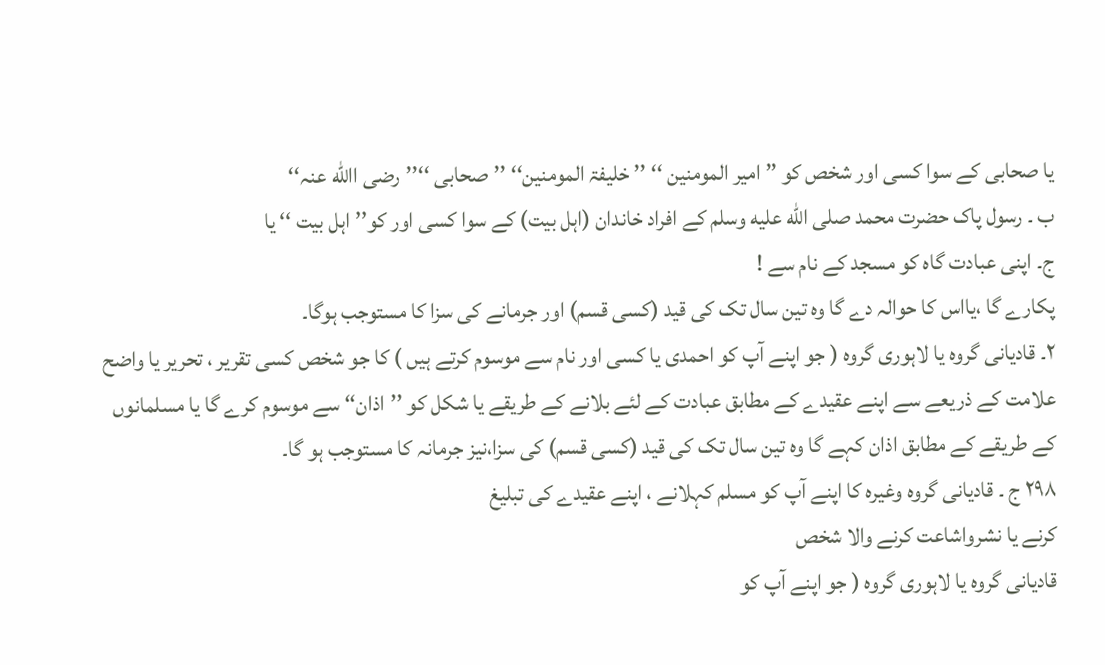یا صحابی کے سوا کسی اور شخص کو ’’ امیر المومنین ‘‘ ’’ خلیفۃ المومنین‘‘ ’’صحابی ‘‘’’رضی االله عنہ‘‘
ب ۔ رسول پاک حضرت محمد صلى الله عليه وسلم کے افراد خاندان (اہل بیت) کے سوا کسی اور کو’’اہل بیت ‘‘ یا
ج۔ اپنی عبادت گاہ کو مسجد کے نام سے !
پکارے گا ،یااس کا حوالہ دے گا وہ تین سال تک کی قید (کسی قسم) اور جرمانے کی سزا کا مستوجب ہوگا۔
۲۔ قادیانی گروہ یا لاہوری گروہ ( جو اپنے آپ کو احمدی یا کسی اور نام سے موسوم کرتے ہیں ) کا جو شخص کسی تقریر ، تحریر یا واضح علامت کے ذریعے سے اپنے عقیدے کے مطابق عبادت کے لئے بلانے کے طریقے یا شکل کو ’’اذان‘‘ سے موسوم کرے گا یا مسلمانوں کے طریقے کے مطابق اذان کہے گا وہ تین سال تک کی قید (کسی قسم) کی سزا،نیز جرمانہ کا مستوجب ہو گا۔
۲۹۸ ج ۔ قادیانی گروہ وغیرہ کا اپنے آپ کو مسلم کہلانے ، اپنے عقیدے کی تبلیغ
کرنے یا نشرواشاعت کرنے والا شخص
قادیانی گروہ یا لاہوری گروہ ( جو اپنے آپ کو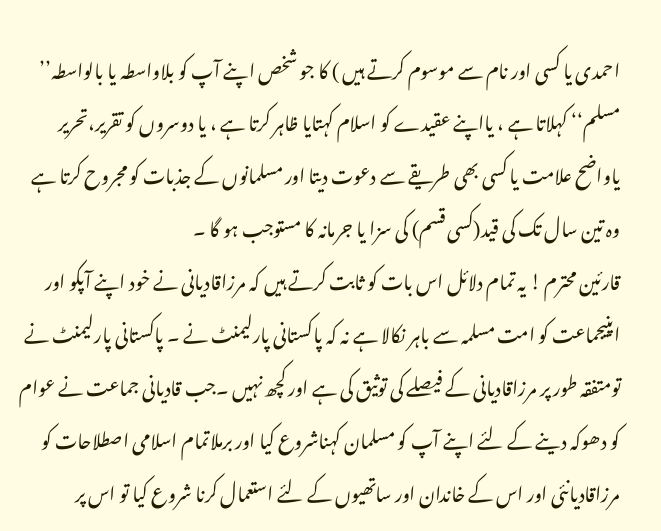احمدی یا کسی اور نام سے موسوم کرتے ہیں ) کا جو شخص اپنے آپ کو بلاواسطہ یا بالواسطہ’’ مسلم‘‘ کہلاتا ہے ، یااپنے عقیدے کو اسلام کہتایا ظاہر کرتا ہے ، یا دوسروں کو تقریر،تحریر یاواضح علامت یا کسی بھی طریقے سے دعوت دیتا اور مسلمانوں کے جذبات کو مجروح کرتا ہے وہ تین سال تک کی قید(کسی قسم) کی سزا یا جرمانہ کا مستوجب ہو گا ۔
قارئین محترم ! یہ تمام دلائل اس بات کو ثابت کرتے ہیں کہ مرزاقادیانی نے خود اپنے آپکو اور اپنیجماعت کو امت مسلمہ سے باہر نکالا ہے نہ کہ پاکستانی پارلیمنٹ نے ۔ پاکستانی پارلیمنٹ نے تومتفقہ طور پر مرزاقادیانی کے فیصلے کی توثیق کی ہے اور کچھ نہیں ۔جب قادیانی جماعت نے عوام کو دھوکہ دینے کے لئے اپنے آپ کو مسلمان کہناشروع کیا اور برملاتمام اسلامی اصطلاحات کو مرزاقادیانئی اور اس کے خاندان اور ساتھیوں کے لئے استعمال کرنا شروع کیا تو اس پر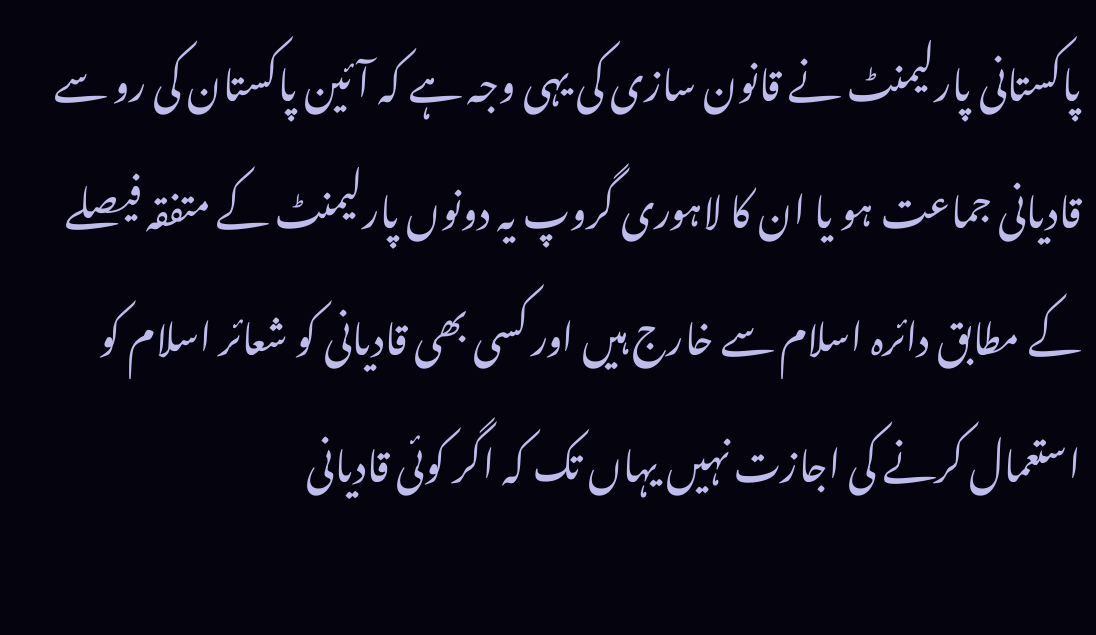پاکستانی پارلیمنٹ نے قانون سازی کی یہی وجہ ہے کہ آئین پاکستان کی رو سے قادیانی جماعت ہو یا ان کا لاہوری گروپ یہ دونوں پارلیمنٹ کے متفقہ فیصلے کے مطابق دائرہ اسلام سے خارج ہیں اور کسی بھی قادیانی کو شعائر اسلام کو استعمال کرنے کی اجازت نہیں یہاں تک کہ اگر کوئی قادیانی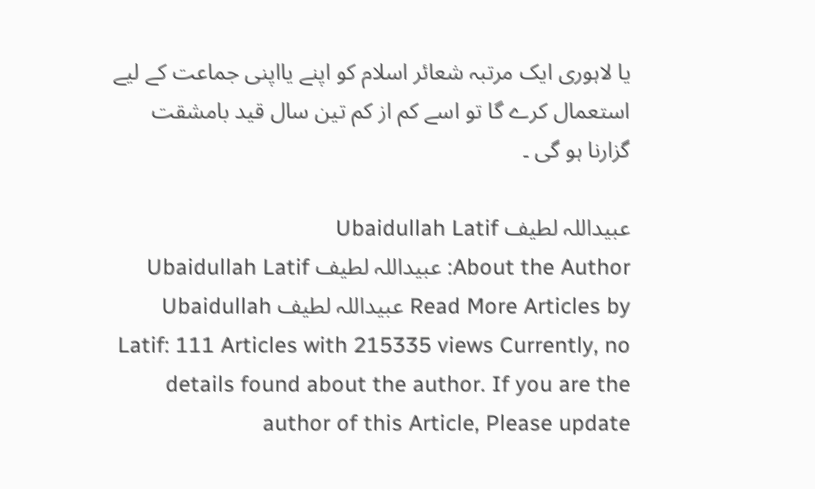یا لاہوری ایک مرتبہ شعائر اسلام کو اپنے یااپنی جماعت کے لیے استعمال کرے گا تو اسے کم از کم تین سال قید بامشقت گزارنا ہو گی ۔

عبیداللہ لطیف Ubaidullah Latif
About the Author: عبیداللہ لطیف Ubaidullah Latif Read More Articles by عبیداللہ لطیف Ubaidullah Latif: 111 Articles with 215335 views Currently, no details found about the author. If you are the author of this Article, Please update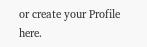or create your Profile here.